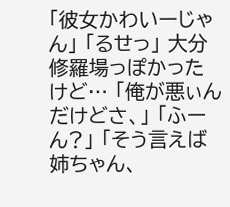「彼女かわいーじゃん」 「るせっ」 大分修羅場っぽかったけど… 「俺が悪ぃんだけどさ、」 「ふーん?」 「そう言えば姉ちゃん、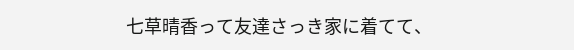七草晴香って友達さっき家に着てて、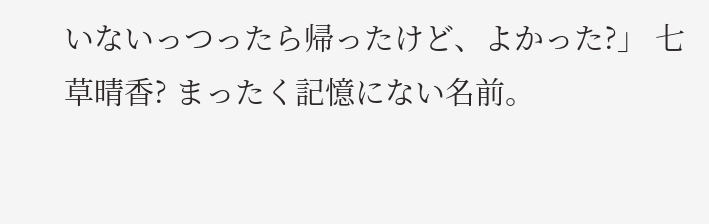いないっつったら帰ったけど、よかった?」 七草晴香? まったく記憶にない名前。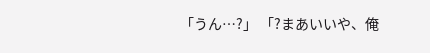「うん…?」 「?まあいいや、俺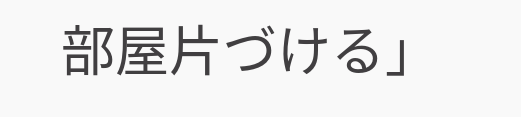部屋片づける」